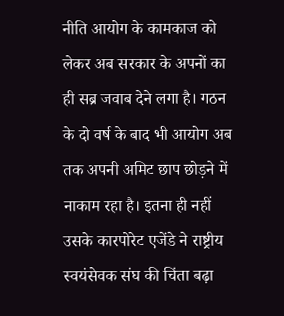नीति आयोग के कामकाज को लेकर अब सरकार के अपनों का ही सब्र जवाब देने लगा है। गठन के दो वर्ष के बाद भी आयोग अब तक अपनी अमिट छाप छोड़ने में नाकाम रहा है। इतना ही नहीं उसके कारपोरेट एजेंडे ने राष्ट्रीय स्वयंसेवक संघ की चिंता बढ़ा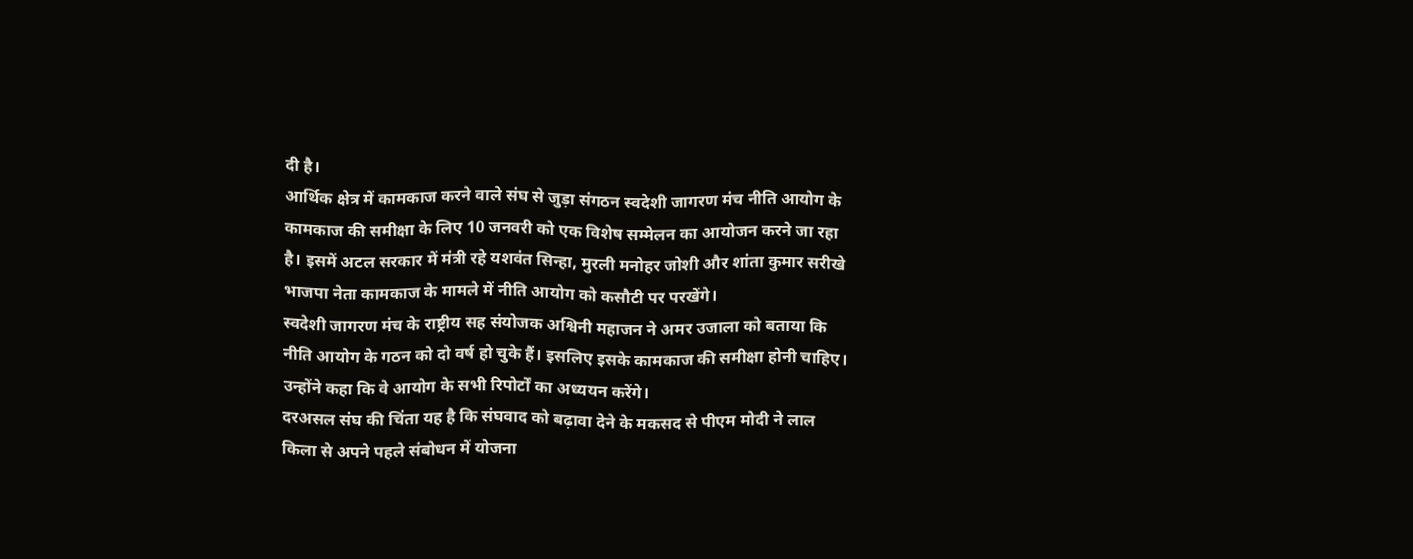दी है।
आर्थिक क्षेत्र में कामकाज करने वाले संघ से जुड़ा संगठन स्वदेशी जागरण मंच नीति आयोग के कामकाज की समीक्षा के लिए 10 जनवरी को एक विशेष सम्मेलन का आयोजन करने जा रहा है। इसमें अटल सरकार में मंत्री रहे यशवंत सिन्हा, मुरली मनोहर जोशी और शांता कुमार सरीखे भाजपा नेता कामकाज के मामले में नीति आयोग को कसौटी पर परखेंगे।
स्वदेशी जागरण मंच के राष्ट्रीय सह संयोजक अश्विनी महाजन ने अमर उजाला को बताया कि नीति आयोग के गठन को दो वर्ष हो चुके हैं। इसलिए इसके कामकाज की समीक्षा होनी चाहिए। उन्होंने कहा कि वे आयोग के सभी रिपोर्टों का अध्ययन करेंगे।
दरअसल संघ की चिंता यह है कि संघवाद को बढ़ावा देने के मकसद से पीएम मोदी ने लाल किला से अपने पहले संबोधन में योजना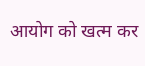आयोग को खत्म कर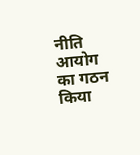नीति आयोग का गठन किया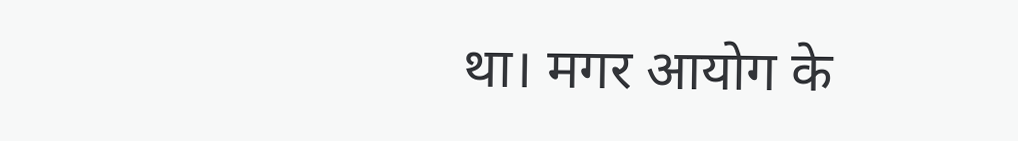था। मगर आयोग के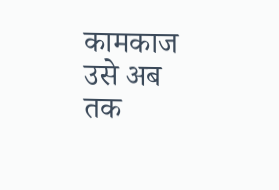कामकाज उसे अब तक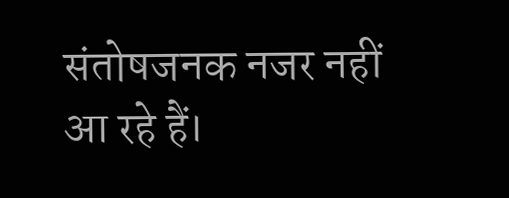संतोषजनक नजर नहीं आ रहे हैं।